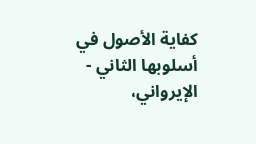كفاية الأصول في أسلوبها الثاني - الإيرواني،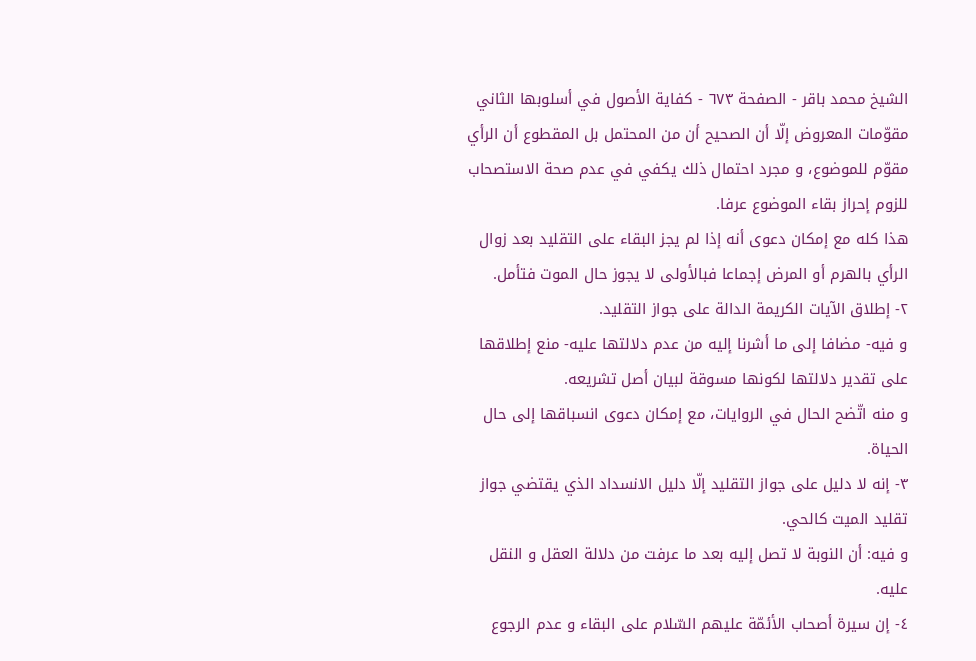الشيخ محمد باقر - الصفحة ٦٧٣ - كفاية الأصول في أسلوبها الثاني
مقوّمات المعروض إلّا أن الصحيح أن من المحتمل بل المقطوع أن الرأي مقوّم للموضوع، و مجرد احتمال ذلك يكفي في عدم صحة الاستصحاب للزوم إحراز بقاء الموضوع عرفا.
هذا كله مع إمكان دعوى أنه إذا لم يجز البقاء على التقليد بعد زوال الرأي بالهرم أو المرض إجماعا فبالأولى لا يجوز حال الموت فتأمل.
٢- إطلاق الآيات الكريمة الدالة على جواز التقليد.
و فيه- مضافا إلى ما أشرنا إليه من عدم دلالتها عليه- منع إطلاقها على تقدير دلالتها لكونها مسوقة لبيان أصل تشريعه.
و منه اتّضح الحال في الروايات، مع إمكان دعوى انسباقها إلى حال الحياة.
٣- إنه لا دليل على جواز التقليد إلّا دليل الانسداد الذي يقتضي جواز تقليد الميت كالحي.
و فيه: أن النوبة لا تصل إليه بعد ما عرفت من دلالة العقل و النقل عليه.
٤- إن سيرة أصحاب الأئمّة عليهم السّلام على البقاء و عدم الرجوع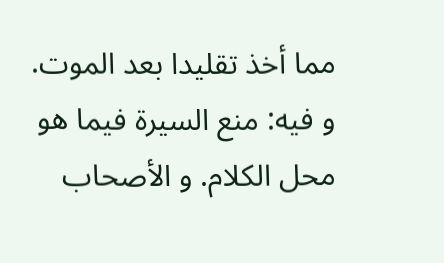مما أخذ تقليدا بعد الموت.
و فيه: منع السيرة فيما هو محل الكلام. و الأصحاب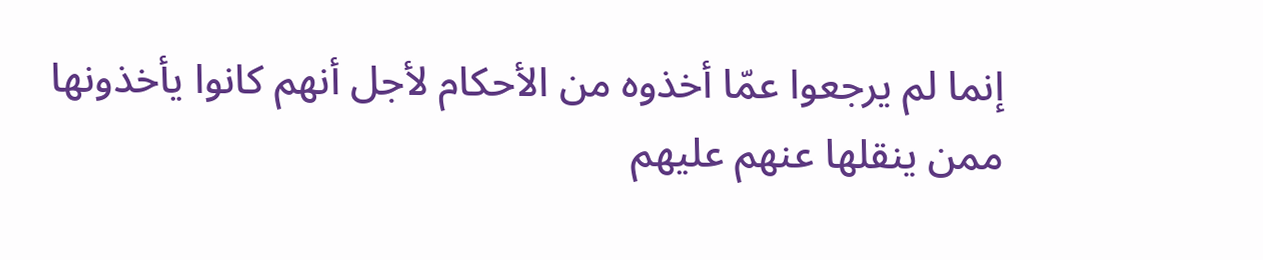إنما لم يرجعوا عمّا أخذوه من الأحكام لأجل أنهم كانوا يأخذونها ممن ينقلها عنهم عليهم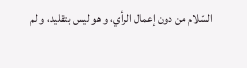السّلام من دون إعمال الرأي، و هو ليس بتقليد، و لم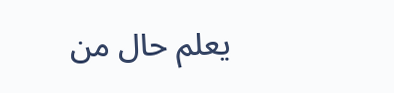يعلم حال من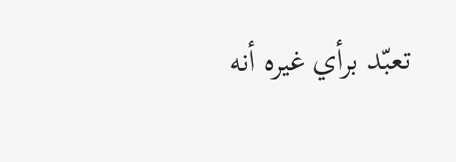تعبّد برأي غيره أنه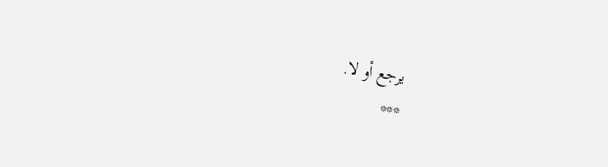يرجع أو لا.
***